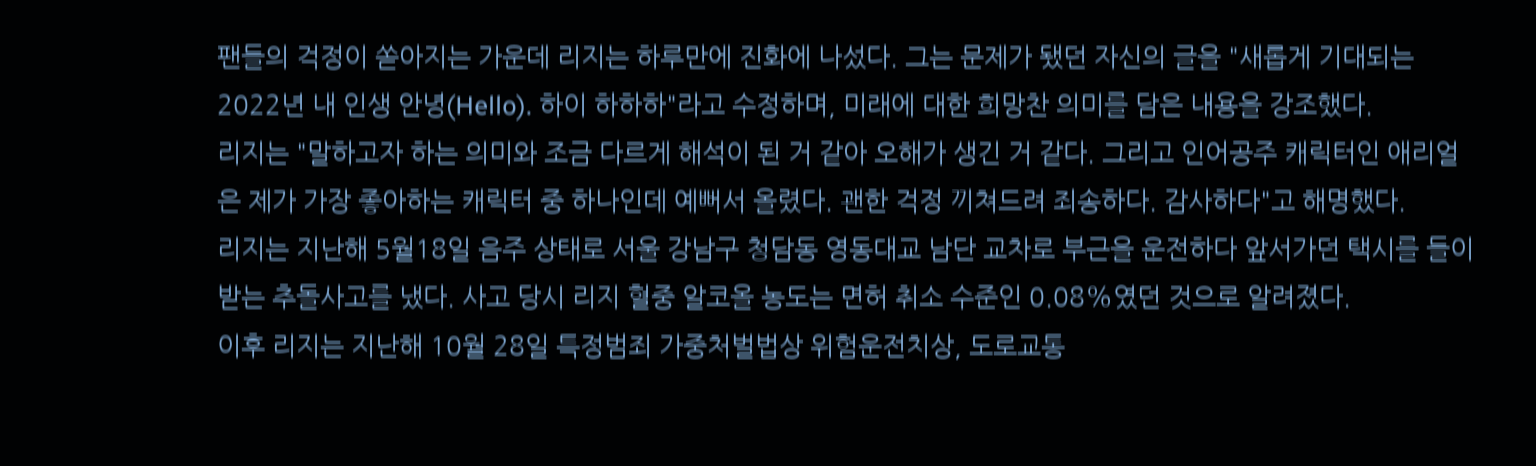팬들의 걱정이 쏟아지는 가운데 리지는 하루만에 진화에 나섰다. 그는 문제가 됐던 자신의 글을 "새롭게 기대되는 2022년 내 인생 안녕(Hello). 하이 하하하"라고 수정하며, 미래에 대한 희망찬 의미를 담은 내용을 강조했다.
리지는 "말하고자 하는 의미와 조금 다르게 해석이 된 거 같아 오해가 생긴 거 같다. 그리고 인어공주 캐릭터인 애리얼은 제가 가장 좋아하는 캐릭터 중 하나인데 예뻐서 올렸다. 괜한 걱정 끼쳐드려 죄송하다. 감사하다"고 해명했다.
리지는 지난해 5월18일 음주 상태로 서울 강남구 청담동 영동대교 남단 교차로 부근을 운전하다 앞서가던 택시를 들이받는 추돌사고를 냈다. 사고 당시 리지 혈중 알코올 농도는 면허 취소 수준인 0.08%였던 것으로 알려졌다.
이후 리지는 지난해 10월 28일 특정범죄 가중처벌법상 위험운전치상, 도로교통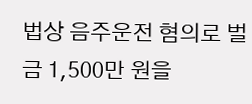법상 음주운전 혐의로 벌금 1,500만 원을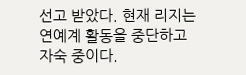선고 받았다. 현재 리지는 연예계 활동을 중단하고 자숙 중이다.